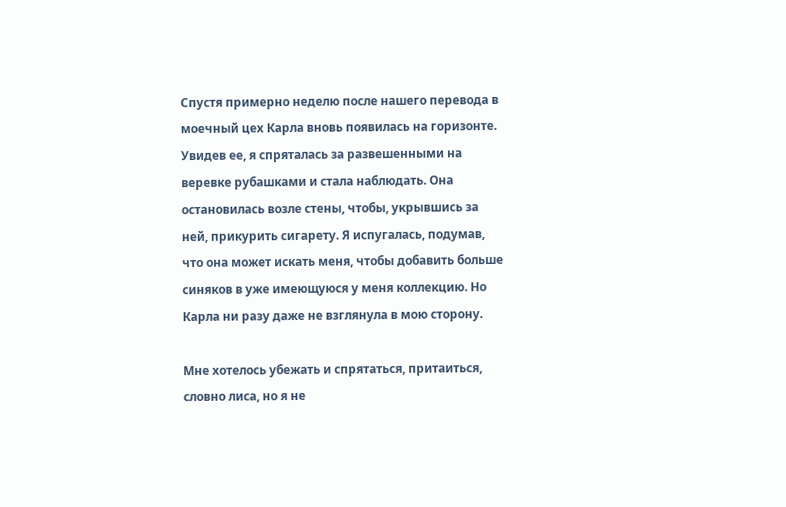Спустя примерно неделю после нашего перевода в моечный цех Карла вновь появилась на горизонте. Увидев ее, я спряталась за развешенными на веревке рубашками и стала наблюдать. Она остановилась возле стены, чтобы, укрывшись за ней, прикурить сигарету. Я испугалась, подумав, что она может искать меня, чтобы добавить больше синяков в уже имеющуюся у меня коллекцию. Но Карла ни разу даже не взглянула в мою сторону.

Мне хотелось убежать и спрятаться, притаиться, словно лиса, но я не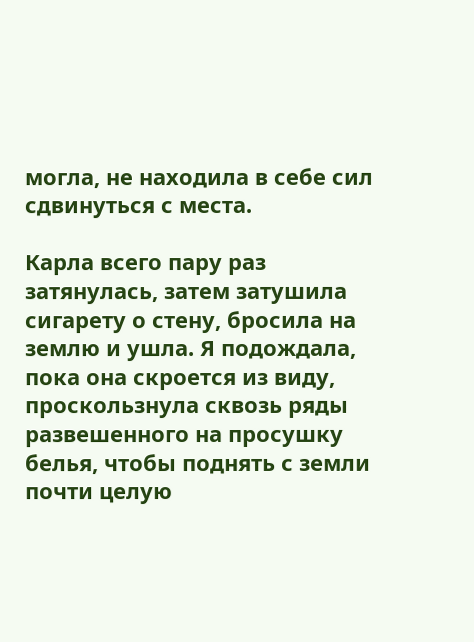могла, не находила в себе сил сдвинуться с места.

Карла всего пару раз затянулась, затем затушила сигарету о стену, бросила на землю и ушла. Я подождала, пока она скроется из виду, проскользнула сквозь ряды развешенного на просушку белья, чтобы поднять с земли почти целую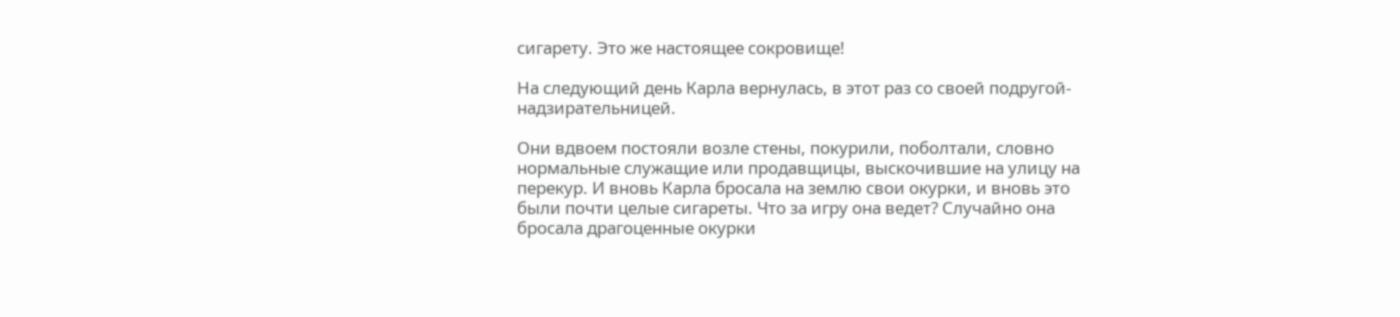сигарету. Это же настоящее сокровище!

На следующий день Карла вернулась, в этот раз со своей подругой-надзирательницей.

Они вдвоем постояли возле стены, покурили, поболтали, словно нормальные служащие или продавщицы, выскочившие на улицу на перекур. И вновь Карла бросала на землю свои окурки, и вновь это были почти целые сигареты. Что за игру она ведет? Случайно она бросала драгоценные окурки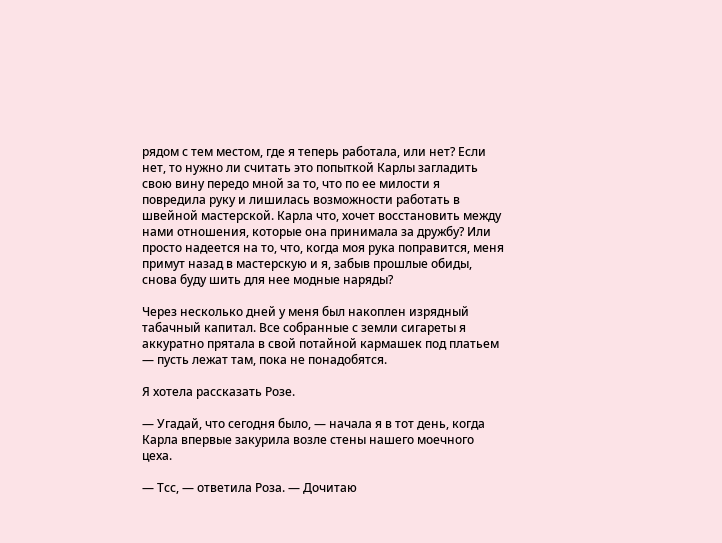рядом с тем местом, где я теперь работала, или нет? Если нет, то нужно ли считать это попыткой Карлы загладить свою вину передо мной за то, что по ее милости я повредила руку и лишилась возможности работать в швейной мастерской. Карла что, хочет восстановить между нами отношения, которые она принимала за дружбу? Или просто надеется на то, что, когда моя рука поправится, меня примут назад в мастерскую и я, забыв прошлые обиды, снова буду шить для нее модные наряды?

Через несколько дней у меня был накоплен изрядный табачный капитал. Все собранные с земли сигареты я аккуратно прятала в свой потайной кармашек под платьем — пусть лежат там, пока не понадобятся.

Я хотела рассказать Розе.

— Угадай, что сегодня было, — начала я в тот день, когда Карла впервые закурила возле стены нашего моечного цеха.

— Тсс, — ответила Роза. — Дочитаю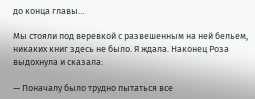до конца главы…

Мы стояли под веревкой с развешенным на ней бельем, никаких книг здесь не было. Я ждала. Наконец Роза выдохнула и сказала:

— Поначалу было трудно пытаться все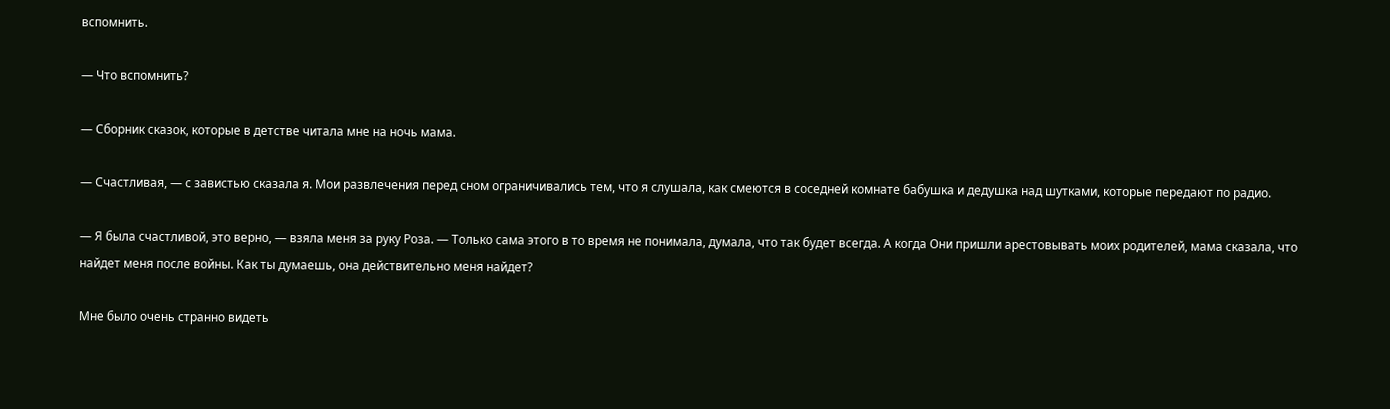вспомнить.

— Что вспомнить?

— Сборник сказок, которые в детстве читала мне на ночь мама.

— Счастливая, — с завистью сказала я. Мои развлечения перед сном ограничивались тем, что я слушала, как смеются в соседней комнате бабушка и дедушка над шутками, которые передают по радио.

— Я была счастливой, это верно, — взяла меня за руку Роза. — Только сама этого в то время не понимала, думала, что так будет всегда. А когда Они пришли арестовывать моих родителей, мама сказала, что найдет меня после войны. Как ты думаешь, она действительно меня найдет?

Мне было очень странно видеть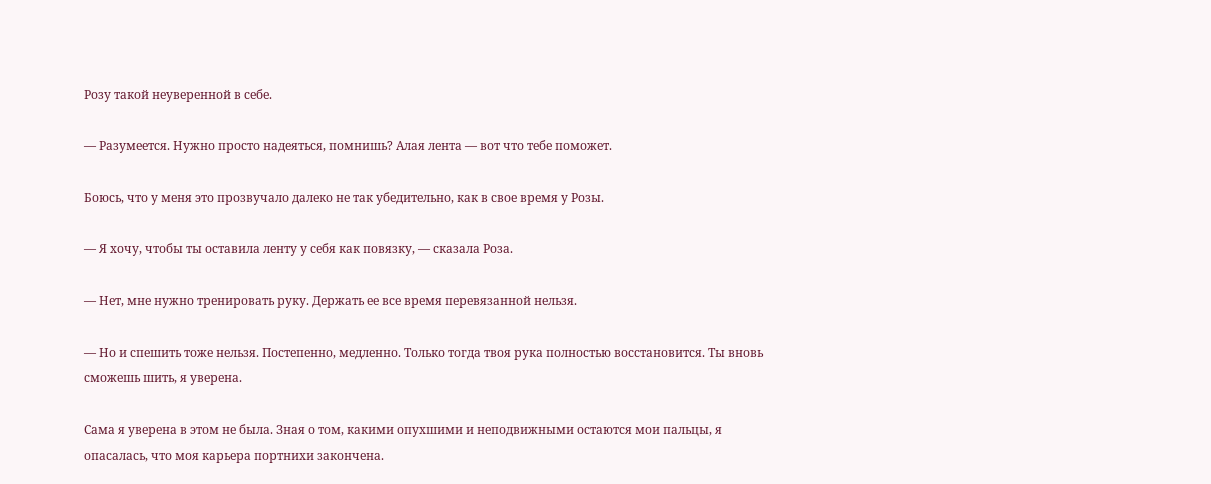Розу такой неуверенной в себе.

— Разумеется. Нужно просто надеяться, помнишь? Алая лента — вот что тебе поможет.

Боюсь, что у меня это прозвучало далеко не так убедительно, как в свое время у Розы.

— Я хочу, чтобы ты оставила ленту у себя как повязку, — сказала Роза.

— Нет, мне нужно тренировать руку. Держать ее все время перевязанной нельзя.

— Но и спешить тоже нельзя. Постепенно, медленно. Только тогда твоя рука полностью восстановится. Ты вновь сможешь шить, я уверена.

Сама я уверена в этом не была. Зная о том, какими опухшими и неподвижными остаются мои пальцы, я опасалась, что моя карьера портнихи закончена.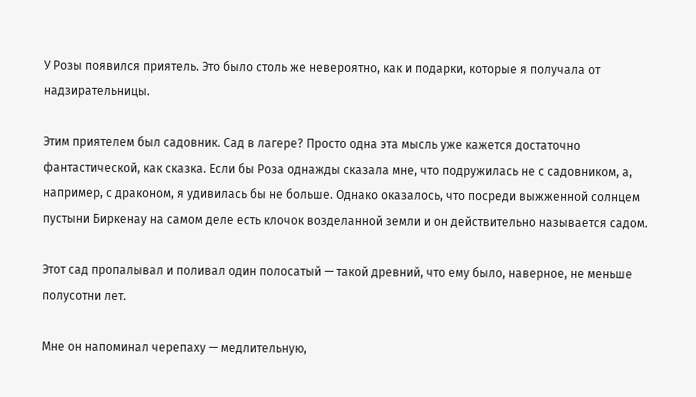У Розы появился приятель. Это было столь же невероятно, как и подарки, которые я получала от надзирательницы.

Этим приятелем был садовник. Сад в лагере? Просто одна эта мысль уже кажется достаточно фантастической, как сказка. Если бы Роза однажды сказала мне, что подружилась не с садовником, а, например, с драконом, я удивилась бы не больше. Однако оказалось, что посреди выжженной солнцем пустыни Биркенау на самом деле есть клочок возделанной земли и он действительно называется садом.

Этот сад пропалывал и поливал один полосатый — такой древний, что ему было, наверное, не меньше полусотни лет.

Мне он напоминал черепаху — медлительную,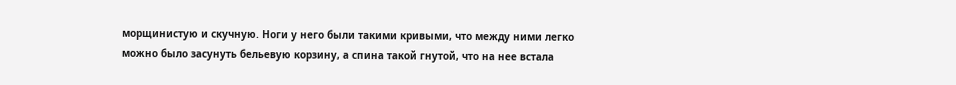морщинистую и скучную. Ноги у него были такими кривыми, что между ними легко можно было засунуть бельевую корзину, а спина такой гнутой, что на нее встала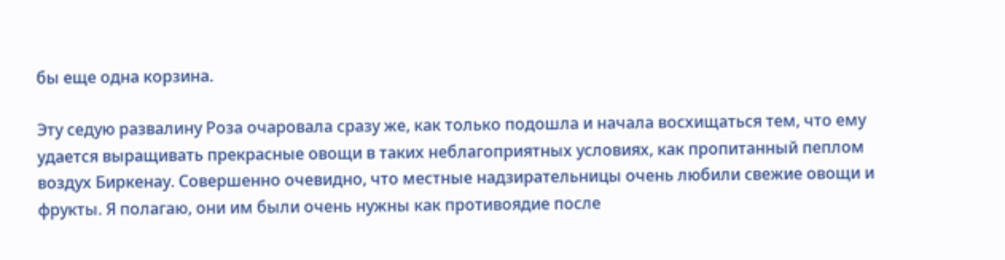бы еще одна корзина.

Эту седую развалину Роза очаровала сразу же, как только подошла и начала восхищаться тем, что ему удается выращивать прекрасные овощи в таких неблагоприятных условиях, как пропитанный пеплом воздух Биркенау. Совершенно очевидно, что местные надзирательницы очень любили свежие овощи и фрукты. Я полагаю, они им были очень нужны как противоядие после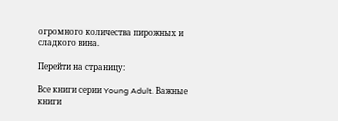огромного количества пирожных и сладкого вина.

Перейти на страницу:

Все книги серии Young Adult. Важные книги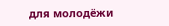для молодёжи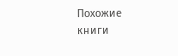Похожие книги